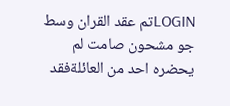LOGINتم عقد القران وسط جو مشحون صامت لم يحضره احد من العائلةفقد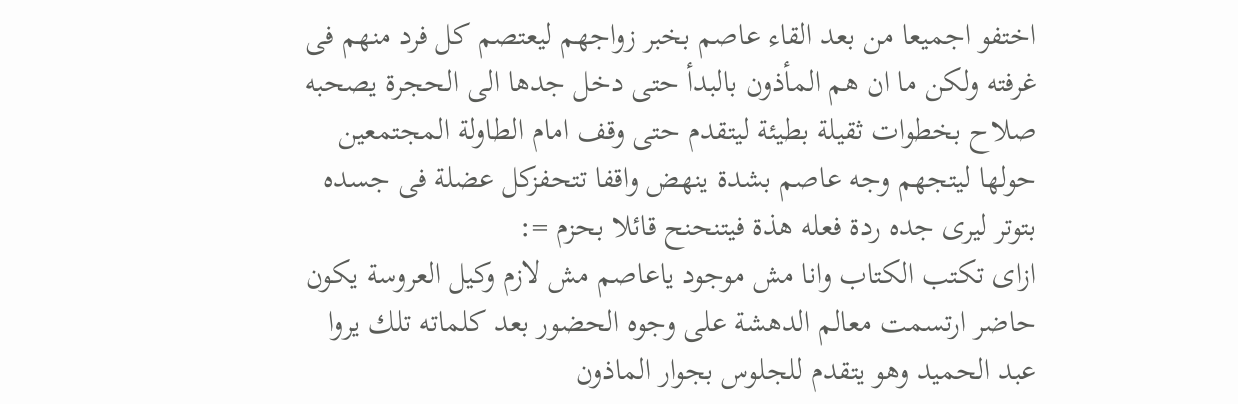اختفو اجميعا من بعد القاء عاصم بخبر زواجهم ليعتصم كل فرد منهم فى غرفته ولكن ما ان هم المأذون بالبدأ حتى دخل جدها الى الحجرة يصحبه صلاح بخطوات ثقيلة بطيئة ليتقدم حتى وقف امام الطاولة المجتمعين حولها ليتجهم وجه عاصم بشدة ينهض واقفا تتحفزكل عضلة فى جسده بتوتر ليرى جده ردة فعله هذة فيتنحنح قائلا بحزم =:
ازاى تكتب الكتاب وانا مش موجود ياعاصم مش لازم وكيل العروسة يكون حاضر ارتسمت معالم الدهشة على وجوه الحضور بعد كلماته تلك يروا عبد الحميد وهو يتقدم للجلوس بجوار الماذون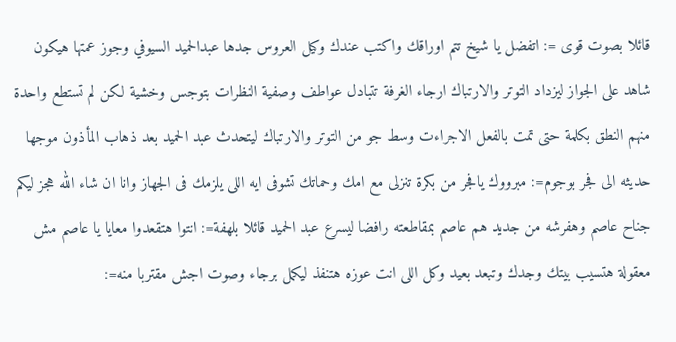قائلا بصوت قوى =: اتفضل يا شيخ تتم اوراقك واكتب عندك وكيل العروس جدها عبدالحميد السيوفي وجوز عمتها هيكون شاهد على الجواز ليزداد التوتر والارتباك ارجاء الغرفة تتبادل عواطف وصفية النظرات بتوجس وخشية لكن لم تستطع واحدة منهم النطق بكلمة حتى تمت بالفعل الاجراءت وسط جو من التوتر والارتباك ليتحدث عبد الحميد بعد ذهاب المأذون موجها حديثه الى فجر بوجوم=: مبرووك يافجر من بكرة تنزلى مع امك وحماتك تشوفى ايه اللى يلزمك فى الجهاز وانا ان شاء الله هجز ليكم جناح عاصم وهفرشه من جديد هم عاصم بمقاطعته رافضا ليسرع عبد الحميد قائلا بلهفة=: انتوا هتقعدوا معايا يا عاصم مش معقولة هتسيب بيتك وجدك وتبعد بعيد وكل اللى انت عوزه هتنفذ ليكمل برجاء وصوت اجش مقتربا منه=: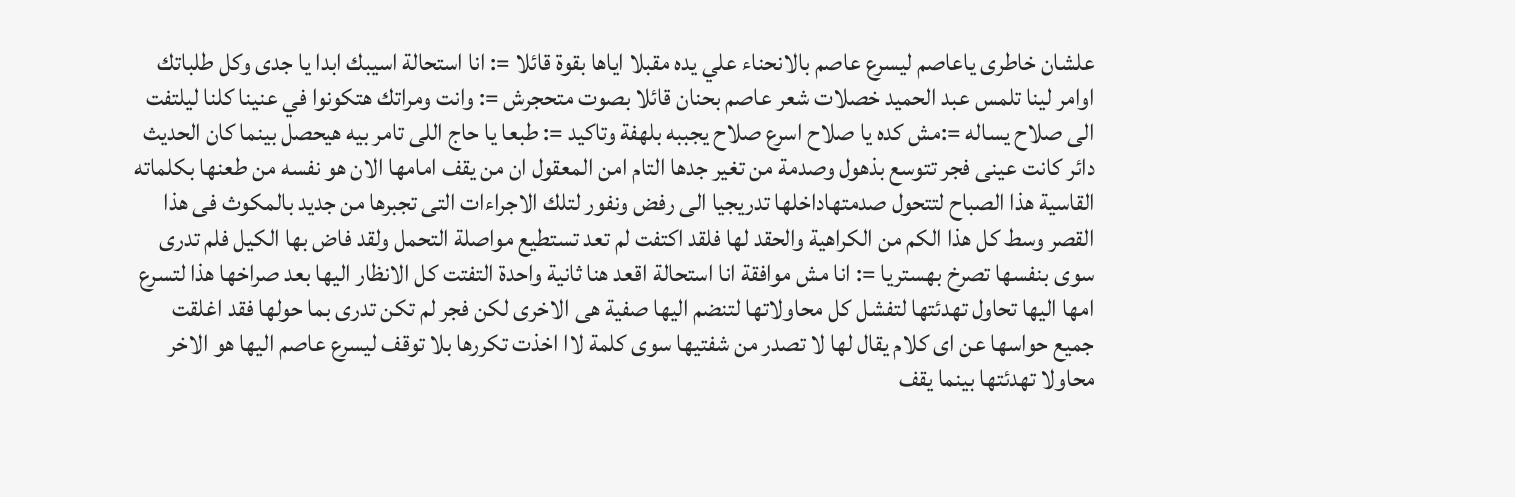علشان خاطرى ياعاصم ليسرع عاصم بالانحناء علي يده مقبلا اياها بقوة قائلا =: انا استحالة اسيبك ابدا يا جدى وكل طلباتك اوامر لينا تلمس عبد الحميد خصلات شعر عاصم بحنان قائلا بصوت متحجرش =: وانت ومراتك هتكونوا في عنينا كلنا ليلتفت الى صلاح يساله =:مش كده يا صلاح اسرع صلاح يجببه بلهفة وتاكيد =: طبعا يا حاج اللى تامر بيه هيحصل بينما كان الحديث دائر كانت عينى فجر تتوسع بذهول وصدمة من تغير جدها التام امن المعقول ان من يقف امامها الان هو نفسه من طعنها بكلماته القاسية هذا الصباح لتتحول صدمتهاداخلها تدريجيا الى رفض ونفور لتلك الاجراءات التى تجبرها من جديد بالمكوث فى هذا القصر وسط كل هذا الكم من الكراهية والحقد لها فلقد اكتفت لم تعد تستطيع مواصلة التحمل ولقد فاض بها الكيل فلم تدرى سوى بنفسها تصرخ بهستريا =: انا مش موافقة انا استحالة اقعد هنا ثانية واحدة التفتت كل الانظار اليها بعد صراخها هذا لتسرع امها اليها تحاول تهدئتها لتفشل كل محاولاتها لتنضم اليها صفية هى الاخرى لكن فجر لم تكن تدرى بما حولها فقد اغلقت جميع حواسها عن اى كلام يقال لها لا تصدر من شفتيها سوى كلمة لاا اخذت تكررها بلا توقف ليسرع عاصم اليها هو الاخر محاولا تهدئتها بينما يقف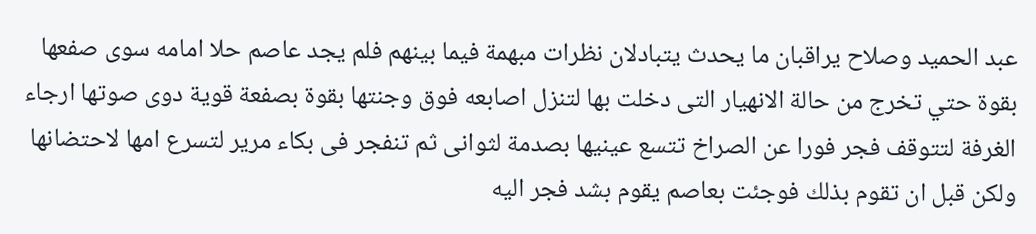عبد الحميد وصلاح يراقبان ما يحدث يتبادلان نظرات مبهمة فيما بينهم فلم يجد عاصم حلا امامه سوى صفعها بقوة حتي تخرج من حالة الانهيار التى دخلت بها لتنزل اصابعه فوق وجنتها بقوة بصفعة قوية دوى صوتها ارجاء الغرفة لتتوقف فجر فورا عن الصراخ تتسع عينيها بصدمة لثوانى ثم تنفجر فى بكاء مرير لتسرع امها لاحتضانها ولكن قبل ان تقوم بذلك فوجئت بعاصم يقوم بشد فجر اليه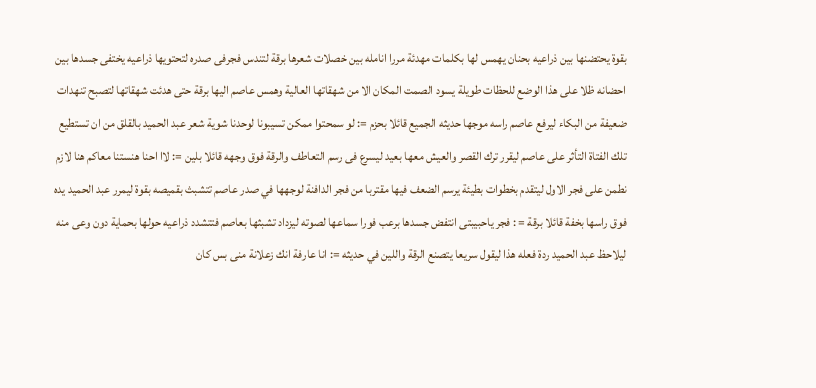بقوة يحتضنها بين ذراعيه بحنان يهمس لها بكلمات مهدئة مررا انامله بين خصلات شعرها برقة لتندس فجرفى صدره لتحتويها ذراعيه يختفى جسدها بين احضانه ظلا على هذا الوضع للحظات طويلة يسود الصمت المكان الا من شهقاتها العالية وهمس عاصم اليها برقة حتى هدئت شهقاتها لتصبح تنهدات ضعيفة من البكاء ليرفع عاصم راسه موجها حديثه الجميع قائلا بحزم =: لو سمحتوا ممكن تسيبونا لوحدنا شوية شعر عبد الحميد بالقلق من ان تستطيع تلك الفتاة التأثر على عاصم ليقرر ترك القصر والعيش معها بعيد ليسرع فى رسم التعاطف والرقة فوق وجهه قائلا بلين =: لاا احنا هنستنا معاكم هنا لازم نطمن على فجر الاول ليتقدم بخطوات بطيئة يرسم الضعف فيها مقتربا من فجر الدافنة لوجهها في صدر عاصم تتشبث بقميصه بقوة ليمرر عبد الحميد يده فوق راسها بخفة قائلا برقة = : فجر ياحبيبتى انتفض جسدها برعب فورا سماعها لصوته ليزداد تشبثها بعاصم فتتشدد ذراعيه حولها بحماية دون وعى منه ليلاحظ عبد الحميد ردة فعله هذا ليقول سريعا يتصنع الرقة واللين في حديثه =: انا عارفة انك زعلانة منى بس كان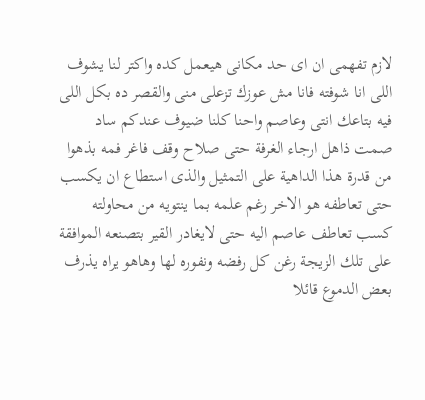لازم تفهمى ان اى حد مكانى هيعمل كده واكتر لنا يشوف اللى انا شوفته فانا مش عوزك تزعلى منى والقصر ده بكل اللى فيه بتاعك انتى وعاصم واحنا كلنا ضيوف عندكم ساد صمت ذاهل ارجاء الغرفة حتى صلاح وقف فاغر فمه بذهوا من قدرة هذا الداهية على التمثيل والذى استطاع ان يكسب حتى تعاطفه هو الاخر رغم علمه بما ينتويه من محاولته كسب تعاطف عاصم اليه حتى لايغادر القير بتصنعه الموافقة على تلك الزيجة رغن كل رفضه ونفوره لها وهاهو يراه يذرف بعض الدموع قائلا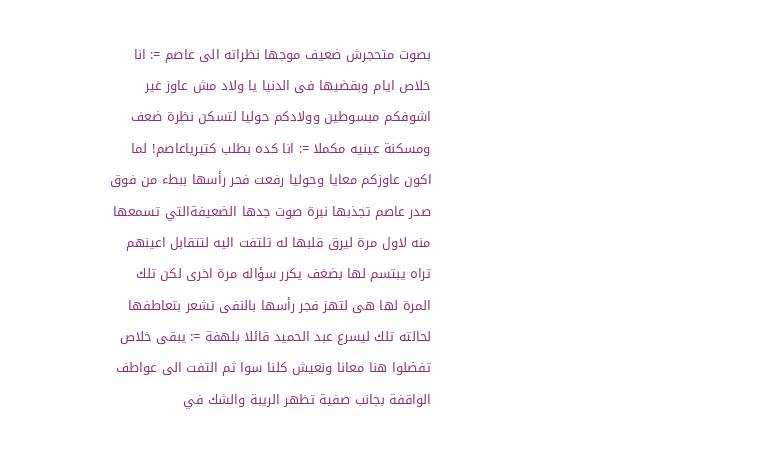بصوت متحجرش ضعيف موجها نظراته الى عاصم =: انا خلاص ايام وبقضيها فى الدنيا يا ولاد مش عاوز غير اشوفكم مبسوطين وولادكم حوليا لتسكن نظرة ضعف ومسكنة عينيه مكملا =: انا كده بطلب كتيرياعاصم! لما اكون عاوزكم معايا وحوليا رفعت فحر رأسها ببطء من فوق صدر عاصم تجذبها نبرة صوت جدها الضعيفةالتي تسمعها منه لاول مرة ليرق قلبها له تلتفت اليه لتتقابل اعينهم تراه يبتسم لها بضغف يكرر سؤاله مرة اخرى لكن تلك المرة لها هى لتهز فجر رأسها بالنفى تشعر بتعاطفها لحالته تلك ليسرع عبد الحميد قائلا بلهفة =: يبقى خلاص تفضلوا هنا معانا ونعيش كلنا سوا ثم التفت الى عواطف الواقفة بجانب صفية تظهر الريبة والشك في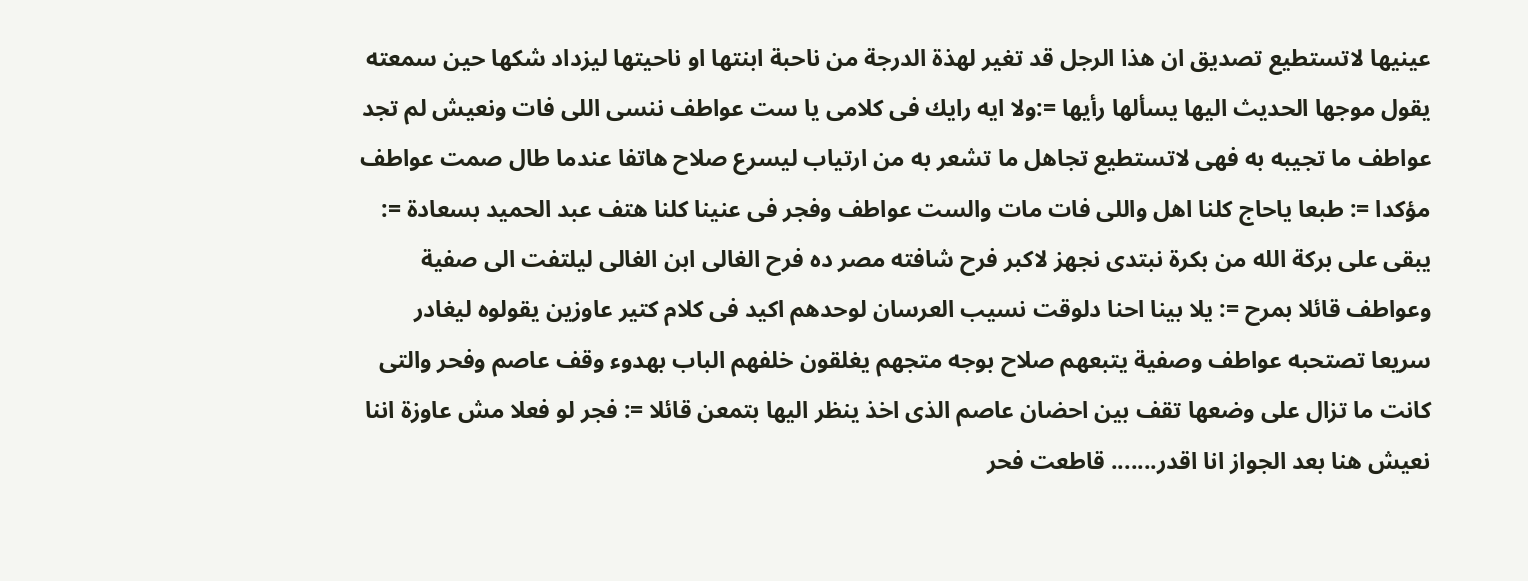عينيها لاتستطيع تصديق ان هذا الرجل قد تغير لهذة الدرجة من ناحبة ابنتها او ناحيتها ليزداد شكها حين سمعته يقول موجها الحديث اليها يسألها رأيها =:ولا ايه رايك فى كلامى يا ست عواطف ننسى اللى فات ونعيش لم تجد عواطف ما تجيبه به فهى لاتستطيع تجاهل ما تشعر به من ارتياب ليسرع صلاح هاتفا عندما طال صمت عواطف مؤكدا =: طبعا ياحاج كلنا اهل واللى فات مات والست عواطف وفجر فى عنينا كلنا هتف عبد الحميد بسعادة =: يبقى على بركة الله من بكرة نبتدى نجهز لاكبر فرح شافته مصر ده فرح الغالى ابن الغالى ليلتفت الى صفية وعواطف قائلا بمرح =: يلا بينا احنا دلوقت نسيب العرسان لوحدهم اكيد فى كلام كتير عاوزين يقولوه ليغادر سريعا تصتحبه عواطف وصفية يتبعهم صلاح بوجه متجهم يغلقون خلفهم الباب بهدوء وقف عاصم وفحر والتى كانت ما تزال على وضعها تقف بين احضان عاصم الذى اخذ ينظر اليها بتمعن قائلا =: فجر لو فعلا مش عاوزة اننا نعيش هنا بعد الجواز انا اقدر....... قاطعت فحر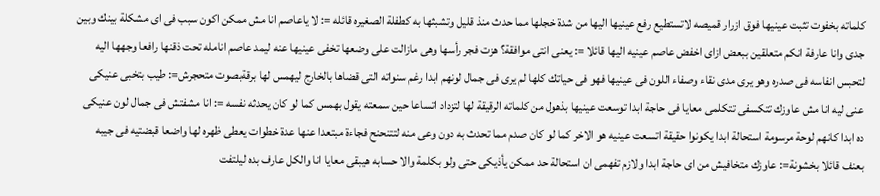كلماته بخفوت تثبت عينيها فوق ازرار قميصه لاتستطيع رفع عينيها اليها من شدة خجلها مما حدث منذ قليل وتشبثها به كطفلة الصغيره قائله =: لا ياعاصم انا مش ممكن اكون سبب فى اى مشكلة بينك وبين جدى وانا عارفة انكم متعلقين ببعض ازاى اخفض عاصم عينيه اليها قائلا =: يعنى انتى موافقة؟ هزت فجر رأسها وهى مازالت على وضعها تخفى عينيها عنه ليمد عاصم انامله تحت ذقنها رافعا وجهها اليه لتحبس انفاسه فى صدره وهو يرى مدى نقاء وصفاء اللون فى عينيها فهو فى حياتك كلها لم يرى فى جمال لونهم ابدا رغم سنواته التى قضاها بالخارج ليهمس لها برقةبصوت متحجرش=: طيب بتخبى عنيكى عنى ليه انا مش عاوزك تتكسفى تتكلمى معايا فى حاجة ابدا توسعت عينيها بذهول من كلماته الرقيقة لها لتزداد اتساعا حين سمعته يقول بهمس كما لو كان يحدثه نفسه =: انا مشفتش فى جمال لون عنيكى ده ابدا كانهم لوحة مرسومة استحالة ابدا يكونوا حقيقة اتسعت عينيه هو الاخر كما لو كان صدم مما تحدث به دون وعى منه لتتنحنح فجاءة مبتعدا عنها عدة خطوات يعطى ظهره لها واضعا قبضتيه فى جيبه بعنف قائلا بخشونة=: عاوزك متخافيش من اى حاجة ابدا ولازم تفهمى ان استحالة حد ممكن يأذيكى حتى ولو بكلمة والا حسابه هيبقى معايا انا والكل عارف بده ليلتفت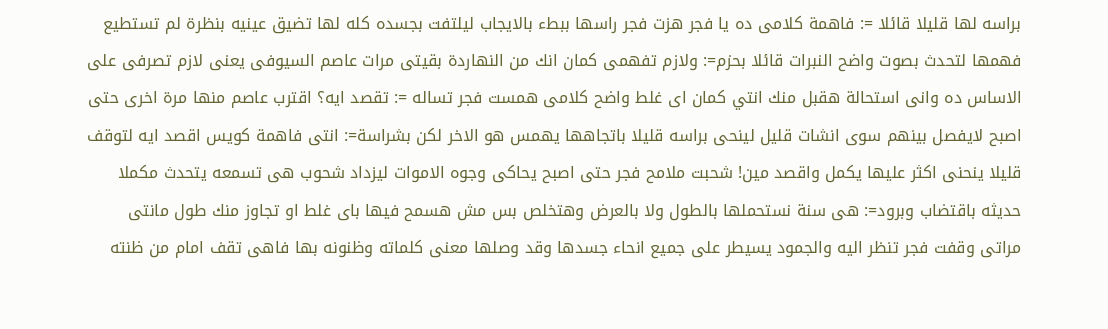براسه لها قليلا قائلا =: فاهمة كلامى ده يا فجر هزت فجر راسها ببطء بالايجاب ليلتفت بجسده كله لها تضيق عينيه بنظرة لم تستطيع فهمها لتحدث بصوت واضح النبرات قائلا بحزم=: ولازم تفهمى كمان انك من النهاردة بقيتى مرات عاصم السيوفى يعنى لازم تصرفى على الاساس ده وانى استحالة هقبل منك انتي كمان اى غلط واضح كلامى همست فجر تساله =: تقصد ايه؟ اقترب عاصم منها مرة اخرى حتى اصبح لايفصل بينهم سوى انشات قليل لينحى براسه قليلا باتجاهها يهمس هو الاخر لكن بشراسة=: انتى فاهمة كويس اقصد ايه لتوقف قليلا ينحنى اكثر عليها يكمل واقصد مين! شحبت ملامح فجر حتى اصبح يحاكى وجوه الاموات ليزداد شحوب هى تسمعه يتحدث مكملا حديثه باقتضاب وبرود=: هى سنة نستحملها بالطول ولا بالعرض وهتخلص بس مش هسمح فيها باى غلط او تجاوز منك طول مانتى مراتى وقفت فجر تنظر اليه والجمود يسيطر على جميع انحاء جسدها وقد وصلها معنى كلماته وظنونه بها فاهى تقف امام من ظنته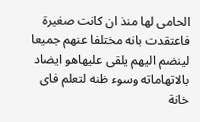الحامى لها منذ ان كانت صغيرة فاعتقدت بانه مختلفا عنهم جميعا لينضم اليهم يلقى عليهاهو ايضاد بالاتهاماته وسوء ظنه لتعلم فاى خانة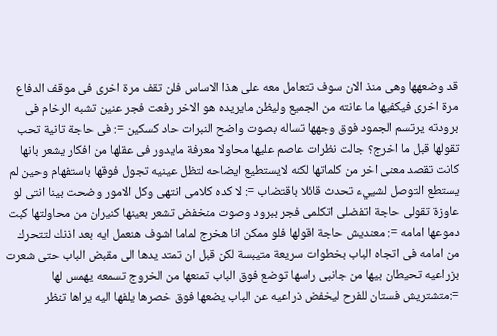قد وضعهها وهى منذ الان سوف تتعامل معه على هذا الاساس فلن تقف مرة اخرى فى موقف الدفاع مرة اخرى فيكفيها ما عانته من الجميع وليظن مايريده هو الاخر رفعت فجر عنين تشبه الرخام فى برودته يرتسم الجمود فوق وجهها تساله بصوت واضح النبرات حاد كسكين =: فى حاجة تانية تحب تقولها قبل ما اخرج؟ جالت نظرات عاصم عليها محاولا معرفة مايدور فى عقلها من افكار يشعر بانها كانت تقصد معنى اخر من كلماتها لكنه لايستطيع ايضاحه لتظل عينيه تجول فوقها باستفهام وحين لم يستطع التوصل لشييء تحدث قائلا باقتضاب =: لا كده كلامى انتهى وكل الامور وضحت بينا انتى لو عاوزة تقولى حاجة اتفضلى اتكلمى فجر ببرود وصوت منخفض تشعر بعينها كنيران من محاولتها كبت دموعها امامه =: معنديش حاجة اقولها فلو ممكن انا هخرج لماما اشوف هنعمل ايه بعد اذنك لتتحرك من امامه فى اتجاه الباب بخطوات سريعة متيبسة لكن قبل ان تمتد يدها الى مقبض الباب حتى شعرت بزراعيه تحيطان بيها من جانبى راسها توضع فوق الباب تمنعها من الخروج تسمعه يهمس لها =:متشتريش فستان للفرح ليخفض ذراعيه عن الباب يضعها فوق خصرها يلفها اليه يراها تنظر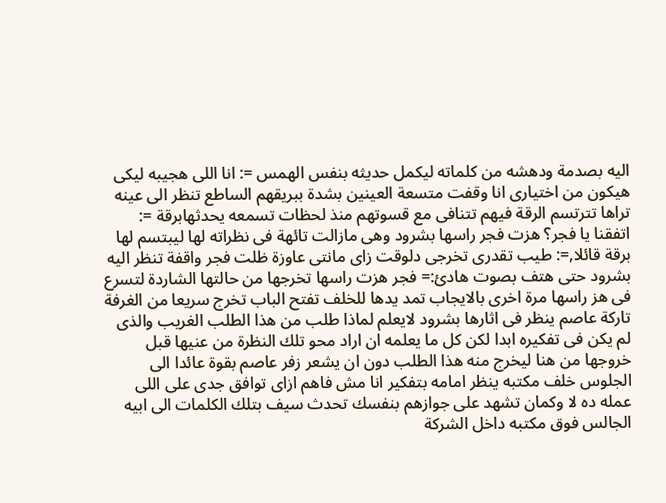اليه بصدمة ودهشه من كلماته ليكمل حديثه بنفس الهمس =: انا اللى هجيبه ليكى هيكون من اختيارى انا وقفت متسعة العينين بشدة ببريقهم الساطع تنظر الى عينه تراها تترتسم الرقة فيهم تتنافى مع قسوتهم منذ لحظات تسمعه يحدثهابرقة =: اتفقنا يا فجر؟ هزت فجر راسها بشرود وهى مازالت تائهة فى نظراته لها ليبتسم لها برقة قائلا,=: طيب تقدرى تخرجى دلوقت زاى مانتى عاوزة ظلت فجر واقفة تنظر اليه بشرود حتى هتف بصوت هادئ:= فجر هزت راسها تخرجها من حالتها الشاردة لتسرع فى هز راسها مرة اخرى بالايجاب تمد يدها للخلف تفتح الباب تخرج سريعا من الغرفة تاركة عاصم ينظر فى اثارها بشرود لايعلم لماذا طلب من هذا الطلب الغريب والذى لم يكن فى تفكيره ابدا لكن كل ما يعلمه ان اراد محو تلك النظرة من عنيها قبل خروجها من هنا ليخرج منه هذا الطلب دون ان يشعر زفر عاصم بقوة عائدا الى الجلوس خلف مكتبه ينظر امامه بتفكير انا مش فاهم ازاى توافق جدى على اللى عمله ده لا وكمان تشهد على جوازهم بنفسك تحدث سيف بتلك الكلمات الى ابيه الجالس فوق مكتبه داخل الشركة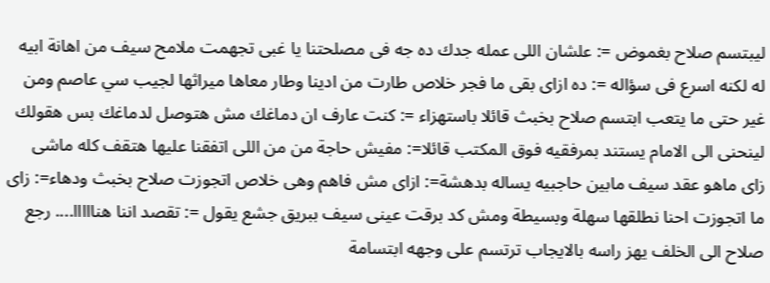ليبتسم صلاح بغموض =: علشان اللى عمله جدك ده جه فى مصلحتنا يا غبى تجهمت ملامح سيف من اهانة ابيه له لكنه اسرع فى سؤاله =: ده ازاى بقى ما فجر خلاص طارت من ادينا وطار معاها ميراثها لجيب سي عاصم ومن غير حتى ما يتعب ابتسم صلاح بخبث قائلا باستهزاء =: كنت عارف ان دماغك مش هتوصل لدماغك بس هقولك لينحنى الى الامام يستند بمرفقيه فوق المكتب قائلا=: مفيش حاجة من من اللى اتفقنا عليها هتقف كله ماشى زاى ماهو عقد سيف مابين حاجبيه يساله بدهشة=: ازاى مش فاهم وهى خلاص اتجوزت صلاح بخبث ودهاء=: زاى ما اتجوزت احنا نطلقها سهلة وبسيطة ومش كد برقت عينى سيف ببريق جشع يقول =: تقصد اننا هنااااا.... رجع صلاح الى الخلف يهز راسه بالايجاب ترتسم على وجهه ابتسامة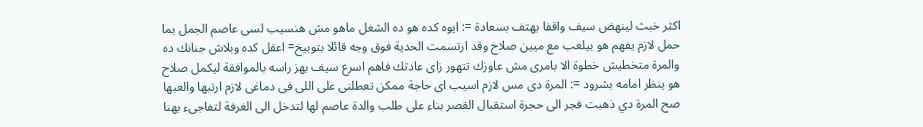اكثر خبث لينهض سيف واقفا يهتف بسعادة =: ايوه كده هو ده الشغل ماهو مش هنسيب لسى عاصم الجمل بما حمل لازم يفهم هو بيلعب مع ميين صلاح وقد ارتسمت الحدية فوق وجه قائلا بتوبيخ= اعقل كده وبلاش جنانك ده والمرة متخطيش خطوة الا بامرى مش عاوزك تتهور زاى عادتك فاهم اسرع سيف بهز راسه بالموافقة ليكمل صلاح هو ينظر امامه بشرود =: المرة دى مس لازم اسيب اى حاجة ممكن تعطلنى على اللى فى دماغى لازم ارتبها والعبها صح المرة دي ذهبت فجر الى حجرة استقبال القصر بناء على طلب والدة عاصم لها لتدخل الى الغرفة لتفاجىء بهنا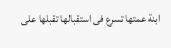ابنة عمتها تسرع فى استقبالها تقبلها على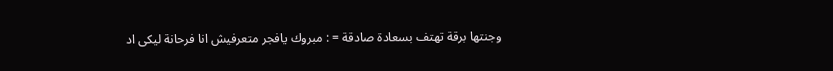وجنتها برقة تهتف بسعادة صادقة = : مبروك يافجر متعرفيش انا فرحانة ليكى اد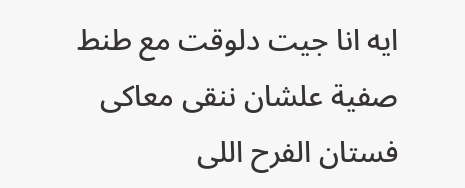ايه انا جيت دلوقت مع طنط صفية علشان ننقى معاكى فستان الفرح اللى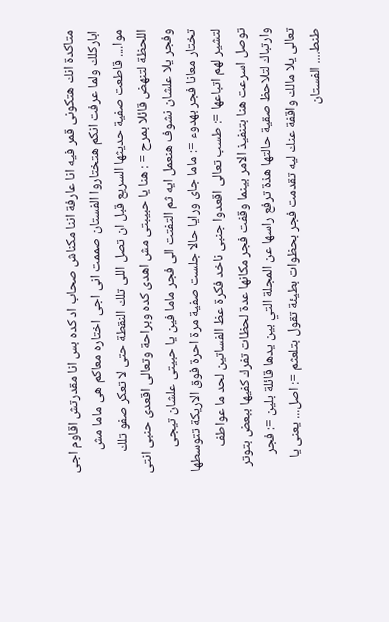متاكدة انك هتكونى قمر فيه انا عارفة اننا مكناش صحاب اد كده بس انا مقدرتش اقاوم اجى اباركلك ولما عرفت انكم هتختاروا الفستان صممت انى اجى اختاره معاكم هى ماما مش موا.... قاطعت صفية حديثها السريع قبل ان تصل اللى تلك النقطة حتى لا تعكر صفو تلك اللحظة لتنهض قائلا بمرح = : هنا يا حبيبتى مش اهدى كده وبراحة وتعالى اقعدى حنبى انتى وفجر يلا علشان نشوف هنعمل ايه ثم التفتت الى فجر ماما فين يا حبيتى علشان تيجى تختار معانا فجر بهدوء =: ماما جاى ورايا حالا جلست صفية مرة احرة فوق الاريكة تتوسطها لتشير لهم اتباعها =: طسب تعالى اقعدوا جنبى ناخد فكرة عظ الفساتين لحد ما عواطف توصل اسرعت هنا بتنفيذ الامر بينما وقفت فجر مكانها عدة لحظات تفرك كفيها ببعض بتوتر وارتباك لتلاحظ صقية حالتها هذة ترفع راسها عن المجلة التي بين يدها قائلة بلين =: فجر تعالى يلا مالك واقفة عنك ليه تقدمت فجر بحظوات بطيئة تقول بتلعثم =: اصل... يعنى يا طنط.... الفستان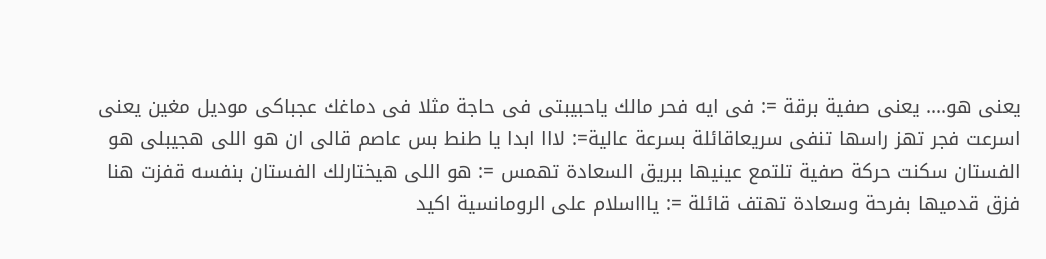يعنى هو.... يعنى صفية برقة =: فى ايه فحر مالك ياحبيبتى فى حاجة مثلا فى دماغك عجباكى موديل مغين يعنى اسرعت فجر تهز راسها تنفى سريعاقائلة بسرعة عالية=: لااا ابدا يا طنط بس عاصم قالى ان هو اللى هجيبلى هو الفستان سكنت حركة صفية تلتمع عينيها ببريق السعادة تهمس =: هو اللى هيختارلك الفستان بنفسه قفزت هنا فزق قدميها بفرحة وسعادة تهتف قائلة =: ياااسلام على الرومانسية اكيد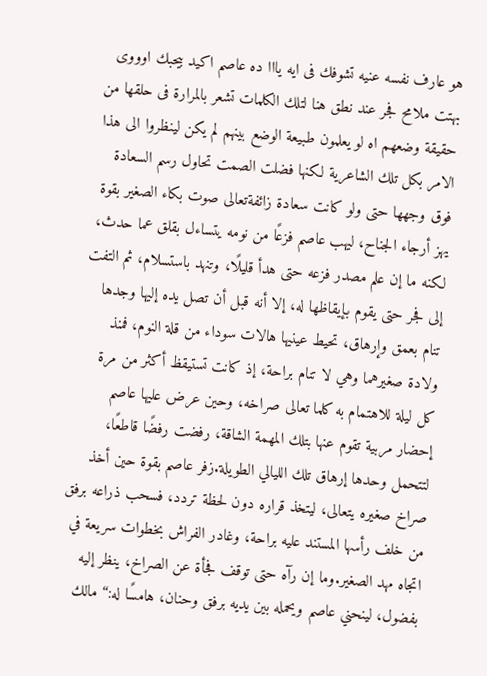هو عارف نفسه عنيه تشوفك فى ايه يااا ده عاصم اكيد بيحبك اوووى بهتت ملامح فجر عند نطق هنا لتلك الكلمات تشعر بالمرارة فى حلقها من حقيقة وضعهم اه لو يعلمون طبيعة الوضع بينهم لم يكن لينظروا الى هذا الامر بكل تلك الشاعرية لكنها فضلت الصمت تحاول رسم السعادة فوق وجهها حتى ولو كانت سعادة زائفةتعالى صوت بكاء الصغير بقوة يهز أرجاء الجناح، ليهب عاصم فزعًا من نومه يتساءل بقلق عما حدث، لكنه ما إن علم مصدر فزعه حتى هدأ قليلًا، وتنهد باستسلام، ثم التفت إلى فجر حتى يقوم بإيقاظها له، إلا أنه قبل أن تصل يده إليها وجدها تنام بعمق وإرهاق، تحيط عينيها هالات سوداء من قلة النوم، فمنذ ولادة صغيرهما وهي لا تنام براحة، إذ كانت تستيقظ أكثر من مرة كل ليلة للاهتمام به كلما تعالى صراخه، وحين عرض عليها عاصم إحضار مربية تقوم عنها بتلك المهمة الشاقة، رفضت رفضًا قاطعًا، لتتحمل وحدها إرهاق تلك الليالي الطويلة.زفر عاصم بقوة حين أخذ صراخ صغيره يتعالى، ليتخذ قراره دون لحظة تردد، فسحب ذراعه برفق من خلف رأسها المستند عليه براحة، وغادر الفراش بخطوات سريعة في اتجاه مهد الصغير.وما إن رآه حتى توقف فجأة عن الصراخ، ينظر إليه بفضول، لينحني عاصم ويحمله بين يديه برفق وحنان، هامسًا له:“مالك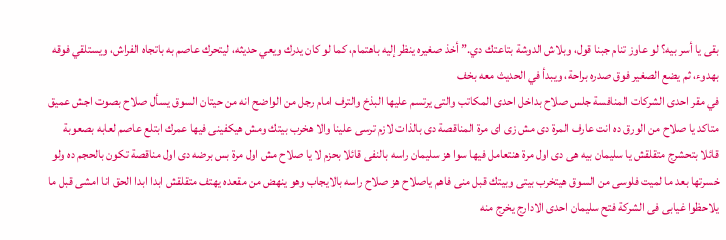بقى يا أسر بيه؟ لو عاوز تنام جبنا قول، وبلاش الدوشة بتاعتك دي.”أخذ صغيره ينظر إليه باهتمام، كما لو كان يدرك ويعي حديثه، ليتحرك عاصم به باتجاه الفراش، ويستلقي فوقه بهدوء، ثم يضع الصغير فوق صدره براحة، ويبدأ في الحديث معه بخف
في مقر احدى الشركات المنافسة جلس صلاح بداخل احدى المكاتب والتى يرتسم عليها البذخ والترف امام رجل من الواضح انه من حيتان السوق يسأل صلاح بصوت اجش عميق متاكد يا صلاح من الورق ده انت عارف المرة دى مش زى اى مرة المناقصة دى بالذات لازم ترسى علينا والا هخرب بيتك ومش هيكفينى فيها عمرك ابتلع عاصم لعابه بصعوبة قائلا بتحشرج متقلقش يا سليمان بيه هى دى اول مرة هنتعامل فيها سوا هز سليمان راسه بالنفى قائلا بحزم لا يا صلاح مش اول مرة بس برضه دى اول مناقصة تكون بالحجم ده ولو خسرتها بعد ما لميت فلوسى من السوق هيتخرب بيتى وبيتك قبل منى فاهم ياصلاح هز صلاح راسه بالايجاب وهو ينهض من مقعده يهتف متقلقش ابدا ابدا الحق انا امشى قبل ما يلاحظوا غيابى فى الشركة فتح سليمان احدى الادارج يخرج منه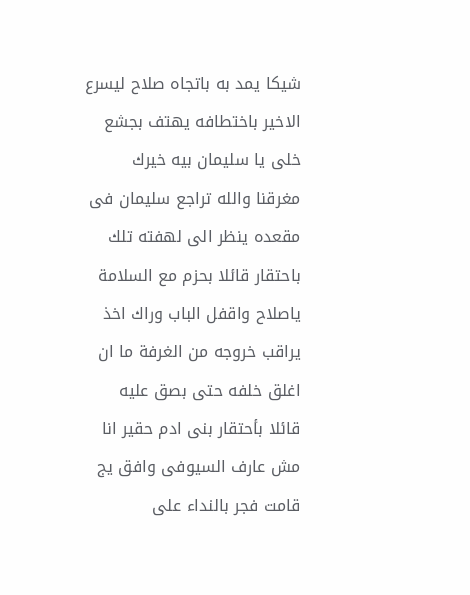شيكا يمد به باتجاه صلاح ليسرع الاخير باختطافه يهتف بجشع خلى يا سليمان بيه خيرك مغرقنا والله تراجع سليمان فى مقعده ينظر الى لهفته تلك باحتقار قائلا بحزم مع السلامة ياصلاح واقفل الباب وراك اخذ يراقب خروجه من الغرفة ما ان اغلق خلفه حتى بصق عليه قائلا بأحتقار بنى ادم حقير انا مش عارف السيوفى وافق يج
قامت فجر بالنداء على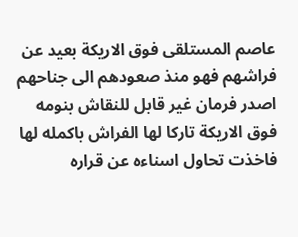عاصم المستلقى فوق الاريكة بعيد عن فراشهم فهو منذ صعودهم الى جناحهم اصدر فرمان غير قابل للنقاش بنومه فوق الاريكة تاركا لها الفراش باكمله لها فاخذت تحاول اسناءه عن قراره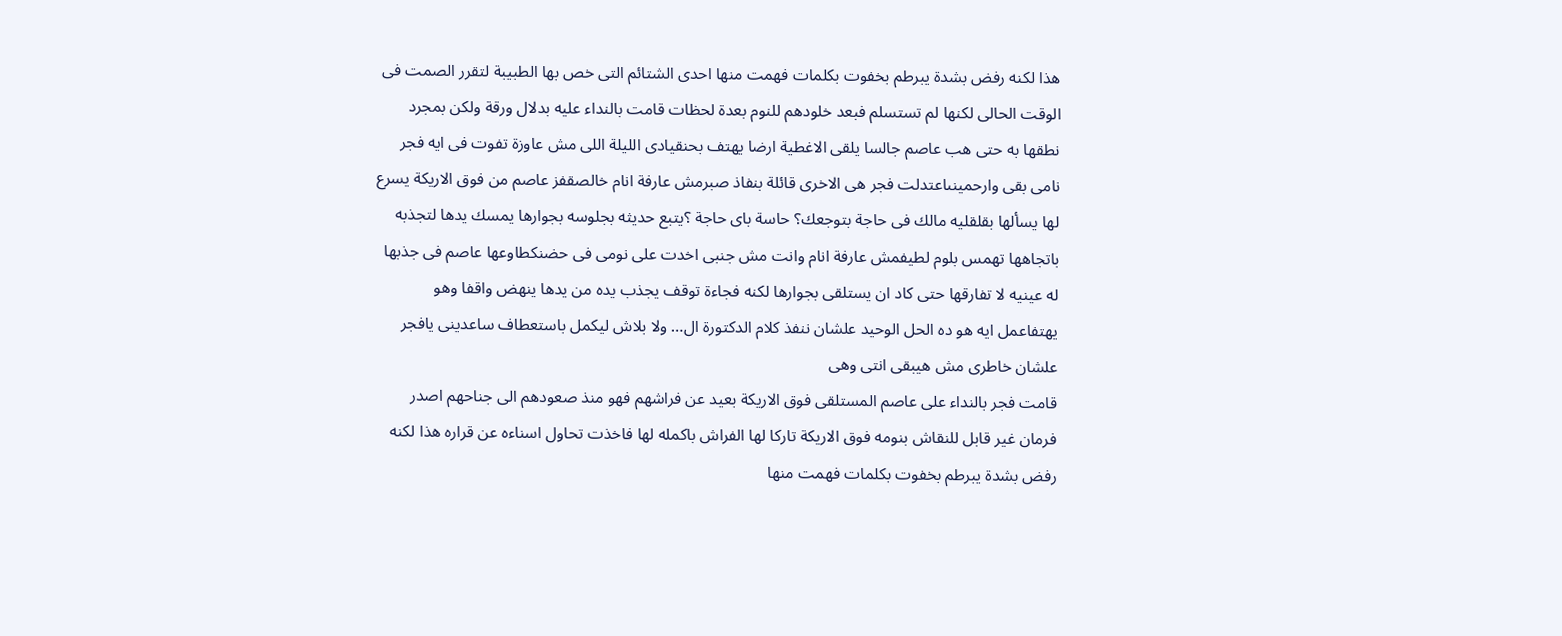هذا لكنه رفض بشدة يبرطم بخفوت بكلمات فهمت منها احدى الشتائم التى خص بها الطبيبة لتقرر الصمت فى الوقت الحالى لكنها لم تستسلم فبعد خلودهم للنوم بعدة لحظات قامت بالنداء عليه بدلال ورقة ولكن بمجرد نطقها به حتى هب عاصم جالسا يلقى الاغطية ارضا يهتف بحنقيادى الليلة اللى مش عاوزة تفوت فى ايه فجر نامى بقى وارحمينىاعتدلت فجر هى الاخرى قائلة بنفاذ صبرمش عارفة انام خالصقفز عاصم من فوق الاريكة يسرع لها يسألها بقلقليه مالك فى حاجة بتوجعك؟ حاسة باى حاجة ؟يتبع حديثه بجلوسه بجوارها يمسك يدها لتجذبه باتجاهها تهمس بلوم لطيفمش عارفة انام وانت مش جنبى اخدت على نومى فى حضنكطاوعها عاصم فى جذبها له عينيه لا تفارقها حتى كاد ان يستلقى بجوارها لكنه فجاءة توقف يجذب يده من يدها ينهض واقفا وهو يهتفاعمل ايه هو ده الحل الوحيد علشان ننفذ كلام الدكتورة ال… ولا بلاش ليكمل باستعطاف ساعدينى يافجر علشان خاطرى مش هيبقى انتى وهى
قامت فجر بالنداء على عاصم المستلقى فوق الاريكة بعيد عن فراشهم فهو منذ صعودهم الى جناحهم اصدر فرمان غير قابل للنقاش بنومه فوق الاريكة تاركا لها الفراش باكمله لها فاخذت تحاول اسناءه عن قراره هذا لكنه رفض بشدة يبرطم بخفوت بكلمات فهمت منها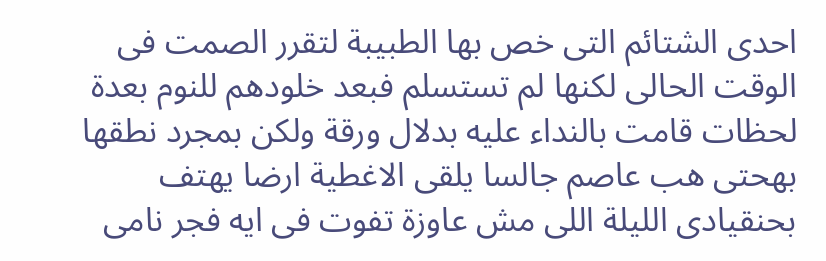احدى الشتائم التى خص بها الطبيبة لتقرر الصمت فى الوقت الحالى لكنها لم تستسلم فبعد خلودهم للنوم بعدة لحظات قامت بالنداء عليه بدلال ورقة ولكن بمجرد نطقها بهحتى هب عاصم جالسا يلقى الاغطية ارضا يهتف بحنقيادى الليلة اللى مش عاوزة تفوت فى ايه فجر نامى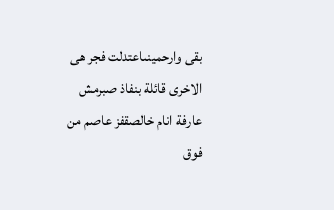بقى وارحمينىاعتدلت فجر هى الاخرى قائلة بنفاذ صبرمش عارفة انام خالصقفز عاصم من فوق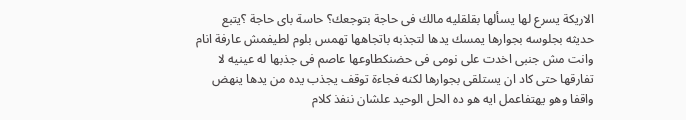الاريكة يسرع لها يسألها بقلقليه مالك فى حاجة بتوجعك؟ حاسة باى حاجة ؟يتبع حديثه بجلوسه بجوارها يمسك يدها لتجذبه باتجاهها تهمس بلوم لطيفمش عارفة انام وانت مش جنبى اخدت على نومى فى حضنكطاوعها عاصم فى جذبها له عينيه لا تفارقها حتى كاد ان يستلقى بجوارها لكنه فجاءة توقف يجذب يده من يدها ينهض واقفا وهو يهتفاعمل ايه هو ده الحل الوحيد علشان ننفذ كلام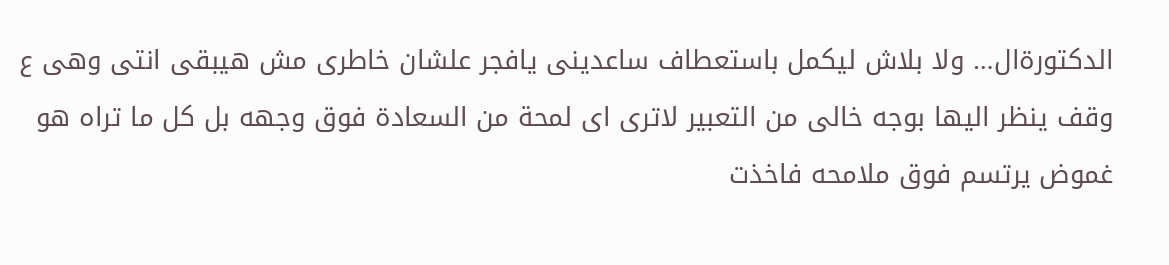الدكتورةال… ولا بلاش ليكمل باستعطاف ساعدينى يافجر علشان خاطرى مش هيبقى انتى وهى ع
وقف ينظر اليها بوجه خالى من التعبير لاترى اى لمحة من السعادة فوق وجهه بل كل ما تراه هو غموض يرتسم فوق ملامحه فاخذت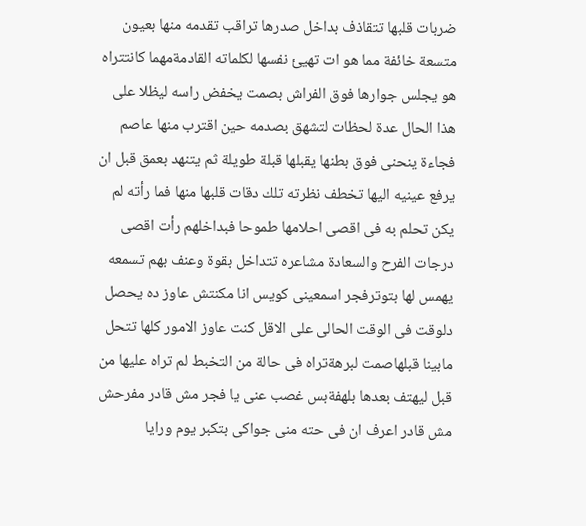ضربات قلبها تتقاذف بداخل صدرها تراقب تقدمه منها بعيون متسعة خائفة مما هو ات تهيئ نفسها لكلماته القادمةمهما كانتتراه هو يجلس جوارها فوق الفراش بصمت يخفض راسه ليظلا على هذا الحال عدة لحظات لتشهق بصدمه حين اقترب منها عاصم فجاءة ينحنى فوق بطنها يقبلها قبلة طويلة ثم يتنهد بعمق قبل ان يرفع عينيه اليها تخطف نظرته تلك دقات قلبها منها فما رأته لم يكن تحلم به فى اقصى احلامها طموحا فبداخلهم رأت اقصى درجات الفرح والسعادة مشاعره تتداخل بقوة وعنف بهم تسمعه يهمس لها بتوترفجر اسمعينى كويس انا مكنتش عاوز ده يحصل دلوقت فى الوقت الحالى على الاقل كنت عاوز الامور كلها تتحل مابينا قبلهاصمت لبرهةتراه فى حالة من التخبط لم تراه عليها من قبل ليهتف بعدها بلهفةبس غصب عنى يا فجر مش قادر مفرحش مش قادر اعرف ان فى حته منى جواكى بتكبر يوم ورايا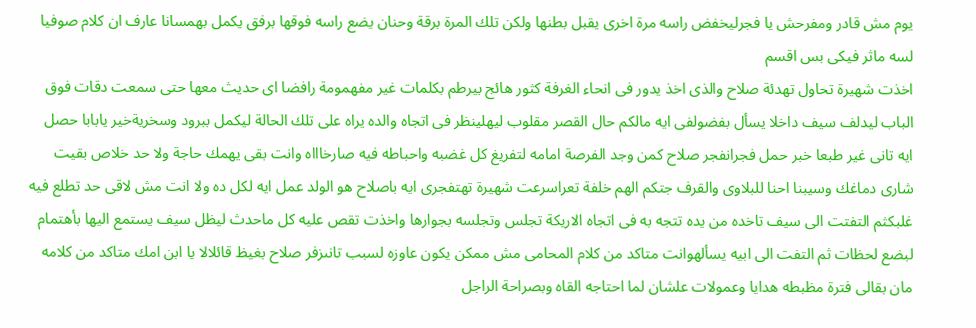يوم مش قادر ومفرحش يا فجرليخفض راسه مرة اخرى يقبل بطنها ولكن تلك المرة برقة وحنان يضع راسه فوقها برفق يكمل بهمسانا عارف ان كلام صوفيا لسه ماثر فيكى بس اقسم
اخذت شهيرة تحاول تهدئة صلاح والذى اخذ يدور فى انحاء الغرفة كثور هائج بيرطم بكلمات غير مفهمومة رافضا اى حديث معها حتى سمعت دقات فوق الباب ليدلف سيف داخلا يسأل بفضولفى ايه مالكم حال القصر مقلوب ليهلينظر فى اتجاه والده يراه على تلك الحالة ليكمل ببرود وسخريةخير يابابا حصل ايه تانى غير طبعا خبر حمل فجرانفجر صلاح كمن وجد الفرصة امامه لتفريغ كل غضبه واحباطه فيه صارخاااه وانت بقى يهمك حاجة ولا حد خلاص بقيت شارى دماغك وسيبنا احنا للبلاوى والقرف جتكم الهم خلفة تعراسرعت شهيرة تهتفجرى ايه باصلاح هو الولد عمل ايه لكل ده ولا انت مش لاقى حد تطلع فيه غلبكثم التفتت الى سيف تاخده من يده تتجه به فى اتجاه الاريكة تجلس وتجلسه بجوارها واخذت تقص عليه كل ماحدث ليظل سيف يستمع اليها بأهتمام لبضع لحظات ثم التفت الى ابيه يسألهوانت متاكد من كلام المحامى مش ممكن يكون عاوزه لسبب تانىزفر صلاح بغيظ قائلالا يا ابن امك متاكد من كلامه مان بقالى فترة مظبطه هدايا وعمولات علشان لما احتاجه القاه وبصراحة الراجل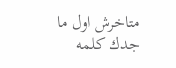متاخرش اول ما جدك كلمه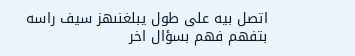اتصل بيه على طول يبلغنىهز سيف راسه بتفهم فهم بسؤال اخر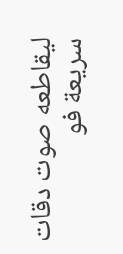ليقاطعه صوت دقات سريعة فو